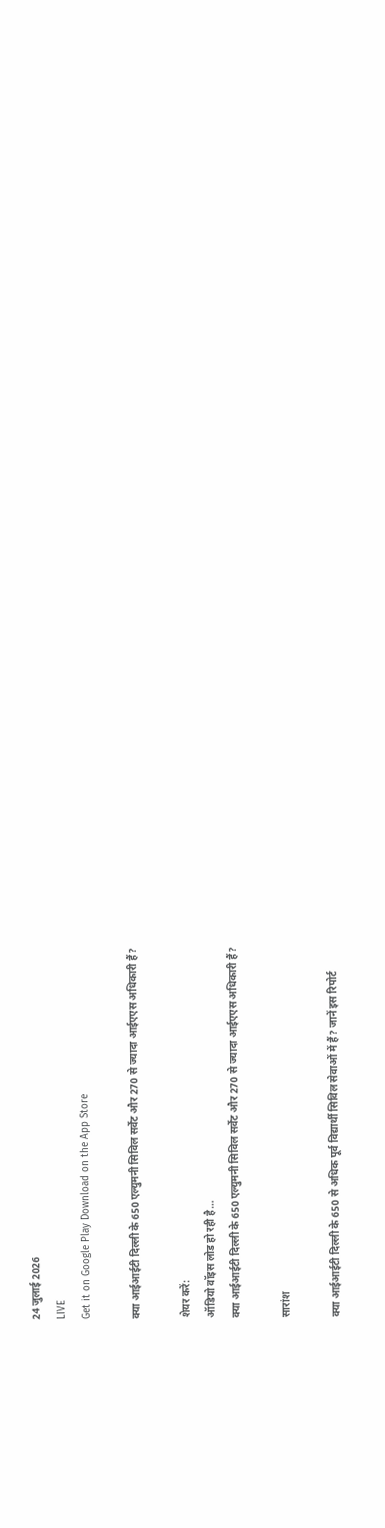24 जुलाई 2026
LIVE
Get it on Google Play Download on the App Store

क्या आईआईटी दिल्ली के 650 एल्युमनी सिविल सर्वेंट और 270 से ज्यादा आईएएस अधिकारी हैं?

शेयर करें:
ऑडियो वॉइस लोड हो रही है…
क्या आईआईटी दिल्ली के 650 एल्युमनी सिविल सर्वेंट और 270 से ज्यादा आईएएस अधिकारी हैं?

सारांश

क्या आईआईटी दिल्ली के 650 से अधिक पूर्व विद्यार्थी सिविल सेवाओं में हैं? जानें इस रिपोर्ट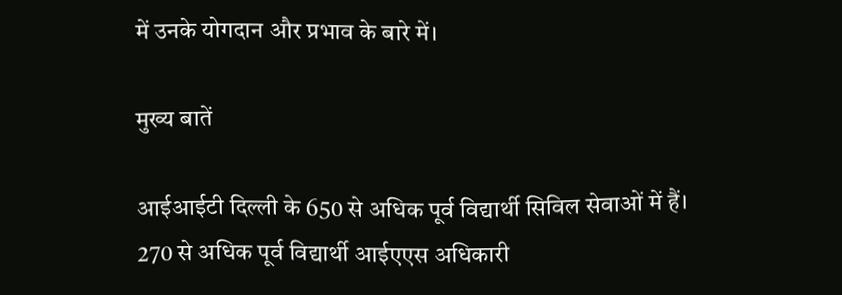में उनके योगदान और प्रभाव के बारे में।

मुख्य बातें

आईआईटी दिल्ली के 650 से अधिक पूर्व विद्यार्थी सिविल सेवाओं में हैं।
270 से अधिक पूर्व विद्यार्थी आईएएस अधिकारी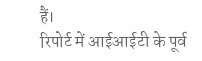हैं।
रिपोर्ट में आईआईटी के पूर्व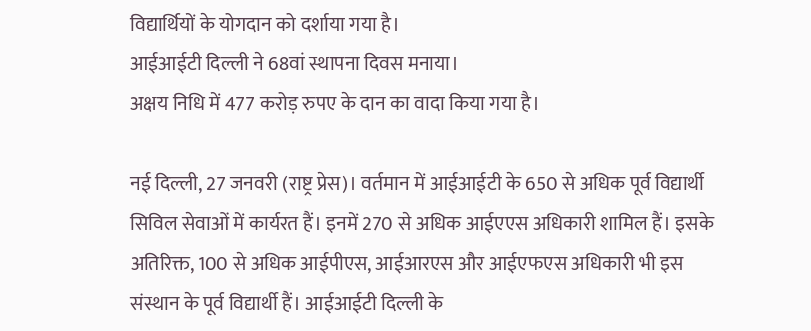विद्यार्थियों के योगदान को दर्शाया गया है।
आईआईटी दिल्ली ने 68वां स्थापना दिवस मनाया।
अक्षय निधि में 477 करोड़ रुपए के दान का वादा किया गया है।

नई दिल्ली, 27 जनवरी (राष्ट्र प्रेस)। वर्तमान में आईआईटी के 650 से अधिक पूर्व विद्यार्थी सिविल सेवाओं में कार्यरत हैं। इनमें 270 से अधिक आईएएस अधिकारी शामिल हैं। इसके अतिरिक्त, 100 से अधिक आईपीएस, आईआरएस और आईएफएस अधिकारी भी इस संस्थान के पूर्व विद्यार्थी हैं। आईआईटी दिल्ली के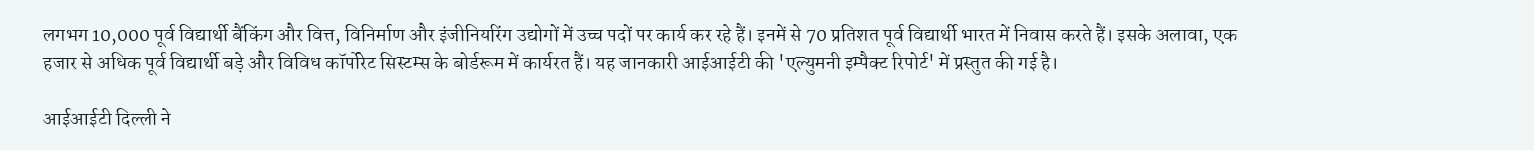लगभग 10,000 पूर्व विद्यार्थी बैंकिंग और वित्त, विनिर्माण और इंजीनियरिंग उद्योगों में उच्च पदों पर कार्य कर रहे हैं। इनमें से 70 प्रतिशत पूर्व विद्यार्थी भारत में निवास करते हैं। इसके अलावा, एक हजार से अधिक पूर्व विद्यार्थी बड़े और विविध कॉर्पोरेट सिस्टम्स के बोर्डरूम में कार्यरत हैं। यह जानकारी आईआईटी की 'एल्युमनी इम्पैक्ट रिपोर्ट' में प्रस्तुत की गई है।

आईआईटी दिल्ली ने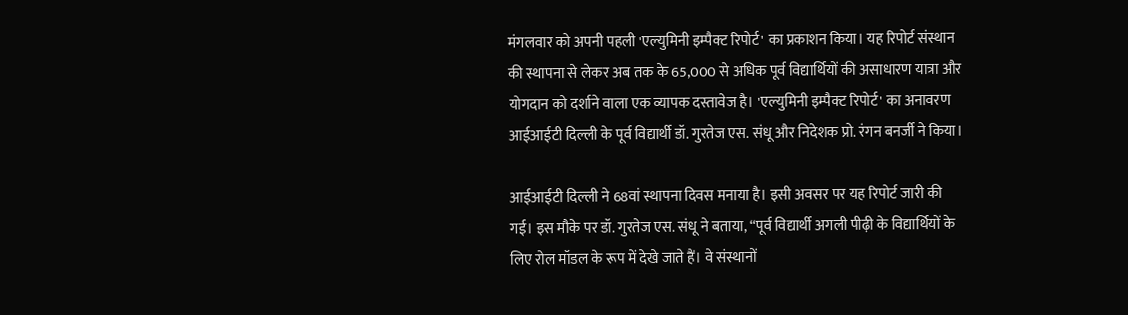मंगलवार को अपनी पहली 'एल्युमिनी इम्पैक्ट रिपोर्ट' का प्रकाशन किया। यह रिपोर्ट संस्थान की स्थापना से लेकर अब तक के 65,000 से अधिक पूर्व विद्यार्थियों की असाधारण यात्रा और योगदान को दर्शाने वाला एक व्यापक दस्तावेज है। 'एल्युमिनी इम्पैक्ट रिपोर्ट' का अनावरण आईआईटी दिल्ली के पूर्व विद्यार्थी डॉ. गुरतेज एस. संधू और निदेशक प्रो. रंगन बनर्जी ने किया।

आईआईटी दिल्ली ने 68वां स्थापना दिवस मनाया है। इसी अवसर पर यह रिपोर्ट जारी की गई। इस मौके पर डॉ. गुरतेज एस. संधू ने बताया, “पूर्व विद्यार्थी अगली पीढ़ी के विद्यार्थियों के लिए रोल मॉडल के रूप में देखे जाते हैं। वे संस्थानों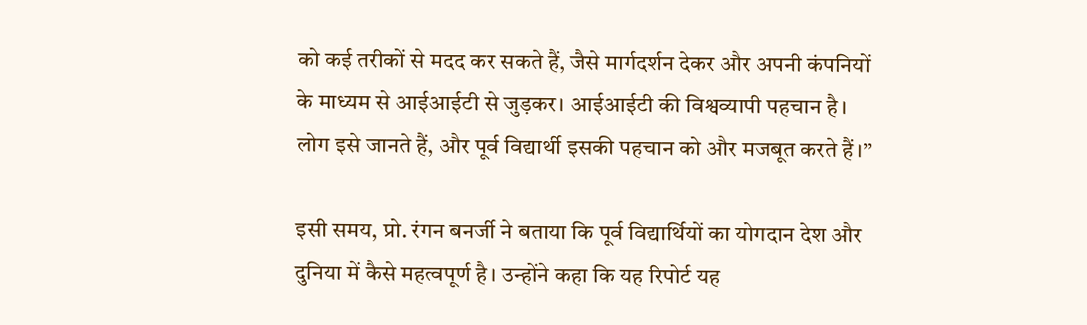को कई तरीकों से मदद कर सकते हैं, जैसे मार्गदर्शन देकर और अपनी कंपनियों के माध्यम से आईआईटी से जुड़कर। आईआईटी की विश्वव्यापी पहचान है। लोग इसे जानते हैं, और पूर्व विद्यार्थी इसकी पहचान को और मजबूत करते हैं।”

इसी समय, प्रो. रंगन बनर्जी ने बताया कि पूर्व विद्यार्थियों का योगदान देश और दुनिया में कैसे महत्वपूर्ण है। उन्होंने कहा कि यह रिपोर्ट यह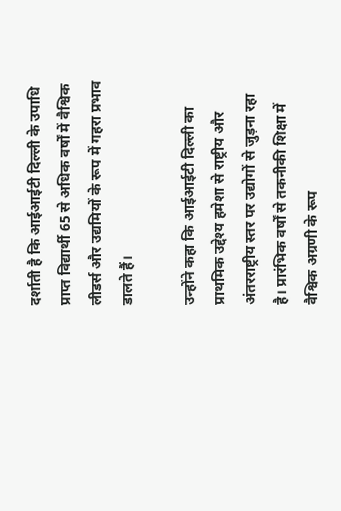दर्शाती है कि आईआईटी दिल्ली के उपाधि प्राप्त विद्यार्थी 65 से अधिक वर्षों में वैश्विक लीडर्स और उद्यमियों के रूप में गहरा प्रभाव डालते हैं।

उन्होंने कहा कि आईआईटी दिल्ली का प्राथमिक उद्देश्य हमेशा से राष्ट्रीय और अंतरराष्ट्रीय स्तर पर उद्योगों से जुड़ना रहा है। प्रारंभिक वर्षों से तकनीकी शिक्षा में वैश्विक अग्रणी के रूप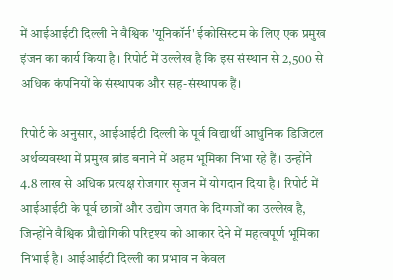में आईआईटी दिल्ली ने वैश्विक 'यूनिकॉर्न' ईकोसिस्टम के लिए एक प्रमुख इंजन का कार्य किया है। रिपोर्ट में उल्लेख है कि इस संस्थान से 2,500 से अधिक कंपनियों के संस्थापक और सह-संस्थापक हैं।

रिपोर्ट के अनुसार, आईआईटी दिल्ली के पूर्व विद्यार्थी आधुनिक डिजिटल अर्थव्यवस्था में प्रमुख ब्रांड बनाने में अहम भूमिका निभा रहे हैं। उन्होंने 4.8 लाख से अधिक प्रत्यक्ष रोजगार सृजन में योगदान दिया है। रिपोर्ट में आईआईटी के पूर्व छात्रों और उद्योग जगत के दिग्गजों का उल्लेख है, जिन्होंने वैश्विक प्रौद्योगिकी परिदृश्य को आकार देने में महत्वपूर्ण भूमिका निभाई है। आईआईटी दिल्ली का प्रभाव न केवल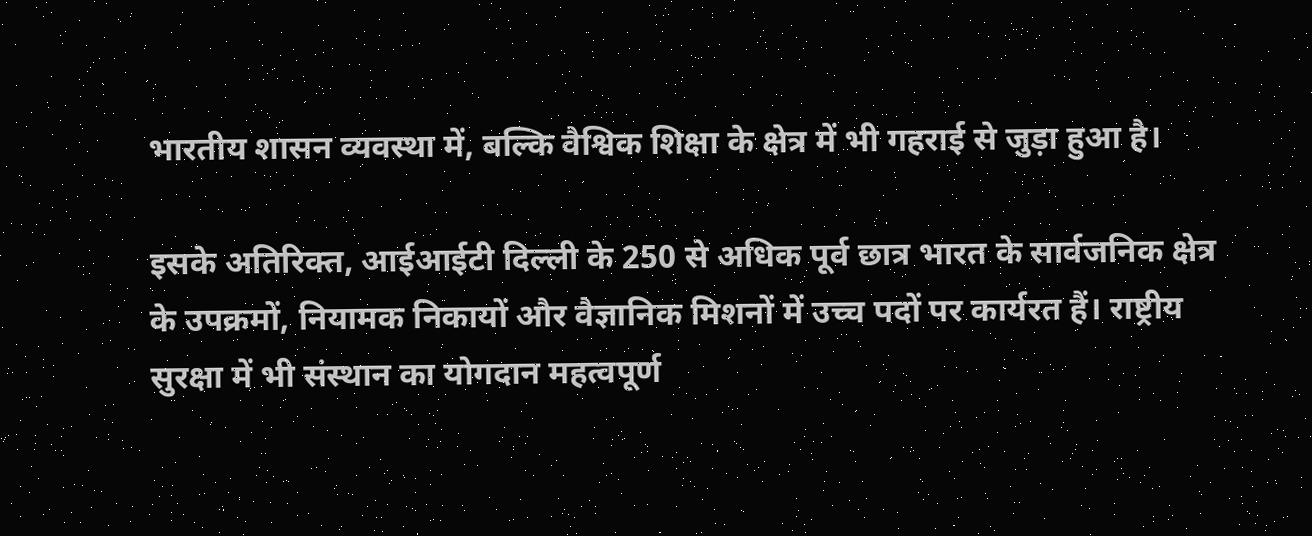भारतीय शासन व्यवस्था में, बल्कि वैश्विक शिक्षा के क्षेत्र में भी गहराई से जुड़ा हुआ है।

इसके अतिरिक्त, आईआईटी दिल्ली के 250 से अधिक पूर्व छात्र भारत के सार्वजनिक क्षेत्र के उपक्रमों, नियामक निकायों और वैज्ञानिक मिशनों में उच्च पदों पर कार्यरत हैं। राष्ट्रीय सुरक्षा में भी संस्थान का योगदान महत्वपूर्ण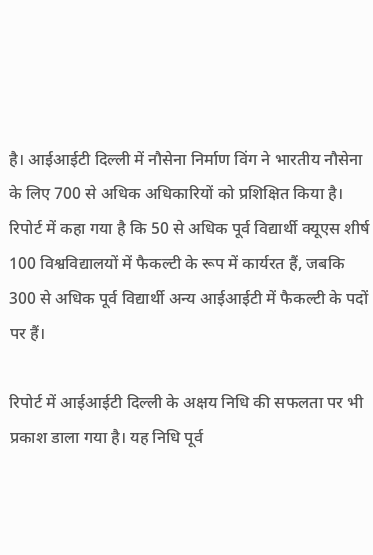है। आईआईटी दिल्ली में नौसेना निर्माण विंग ने भारतीय नौसेना के लिए 700 से अधिक अधिकारियों को प्रशिक्षित किया है। रिपोर्ट में कहा गया है कि 50 से अधिक पूर्व विद्यार्थी क्यूएस शीर्ष 100 विश्वविद्यालयों में फैकल्टी के रूप में कार्यरत हैं, जबकि 300 से अधिक पूर्व विद्यार्थी अन्य आईआईटी में फैकल्टी के पदों पर हैं।

रिपोर्ट में आईआईटी दिल्ली के अक्षय निधि की सफलता पर भी प्रकाश डाला गया है। यह निधि पूर्व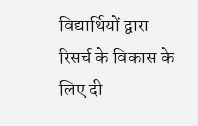विद्यार्थियों द्वारा रिसर्च के विकास के लिए दी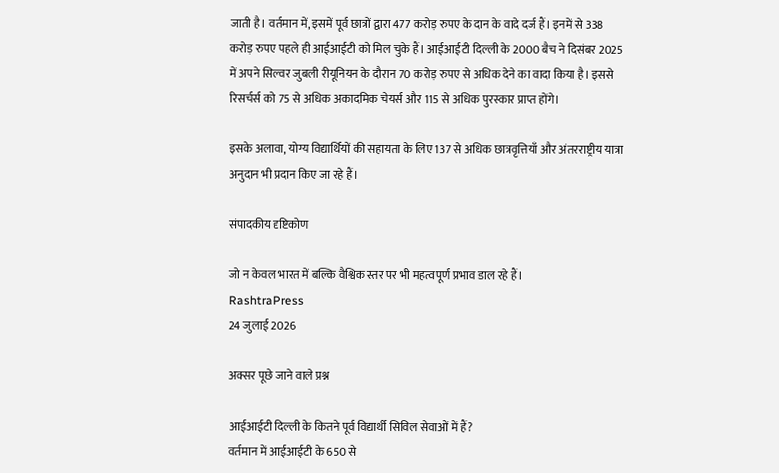जाती है। वर्तमान में, इसमें पूर्व छात्रों द्वारा 477 करोड़ रुपए के दान के वादे दर्ज हैं। इनमें से 338 करोड़ रुपए पहले ही आईआईटी को मिल चुके हैं। आईआईटी दिल्ली के 2000 बैच ने दिसंबर 2025 में अपने सिल्वर जुबली रीयूनियन के दौरान 70 करोड़ रुपए से अधिक देने का वादा किया है। इससे रिसर्चर्स को 75 से अधिक अकादमिक चेयर्स और 115 से अधिक पुरस्कार प्राप्त होंगे।

इसके अलावा, योग्य विद्यार्थियों की सहायता के लिए 137 से अधिक छात्रवृत्तियाँ और अंतरराष्ट्रीय यात्रा अनुदान भी प्रदान किए जा रहे हैं।

संपादकीय दृष्टिकोण

जो न केवल भारत में बल्कि वैश्विक स्तर पर भी महत्वपूर्ण प्रभाव डाल रहे हैं।
RashtraPress
24 जुलाई 2026

अक्सर पूछे जाने वाले प्रश्न

आईआईटी दिल्ली के कितने पूर्व विद्यार्थी सिविल सेवाओं में हैं?
वर्तमान में आईआईटी के 650 से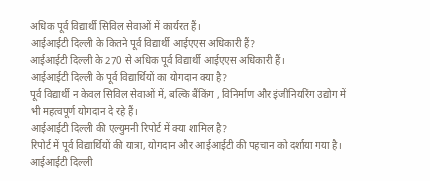अधिक पूर्व विद्यार्थी सिविल सेवाओं में कार्यरत हैं।
आईआईटी दिल्ली के कितने पूर्व विद्यार्थी आईएएस अधिकारी हैं?
आईआईटी दिल्ली के 270 से अधिक पूर्व विद्यार्थी आईएएस अधिकारी हैं।
आईआईटी दिल्ली के पूर्व विद्यार्थियों का योगदान क्या है?
पूर्व विद्यार्थी न केवल सिविल सेवाओं में, बल्कि बैंकिंग , विनिर्माण और इंजीनियरिंग उद्योग में भी महत्वपूर्ण योगदान दे रहे हैं।
आईआईटी दिल्ली की एल्युमनी रिपोर्ट में क्या शामिल है?
रिपोर्ट में पूर्व विद्यार्थियों की यात्रा, योगदान और आईआईटी की पहचान को दर्शाया गया है।
आईआईटी दिल्ली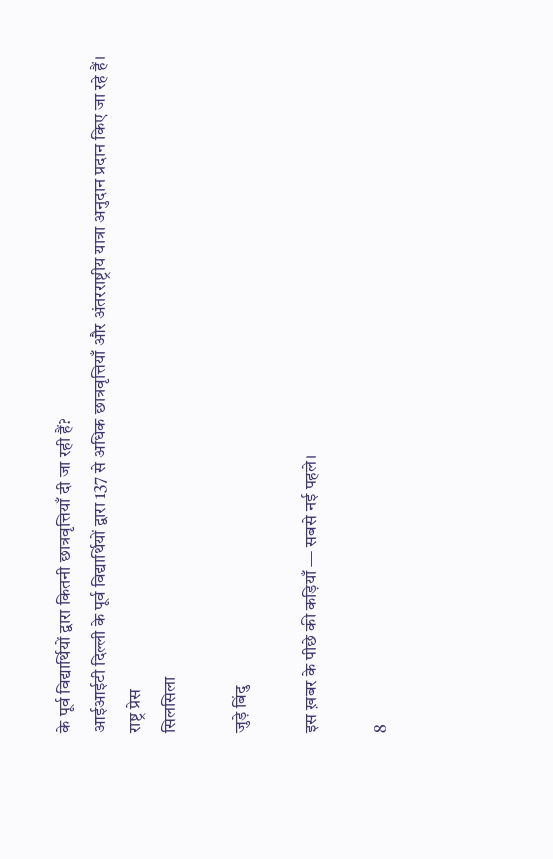के पूर्व विद्यार्थियों द्वारा कितनी छात्रवृत्तियाँ दी जा रही हैं?
आईआईटी दिल्ली के पूर्व विद्यार्थियों द्वारा 137 से अधिक छात्रवृत्तियाँ और अंतरराष्ट्रीय यात्रा अनुदान प्रदान किए जा रहे हैं।
राष्ट्र प्रेस
सिलसिला

जुड़े बिंदु

इस ख़बर के पीछे की कड़ियाँ — सबसे नई पहले।

8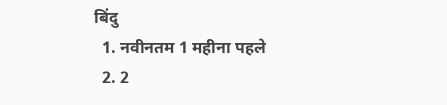बिंदु
  1. नवीनतम 1 महीना पहले
  2. 2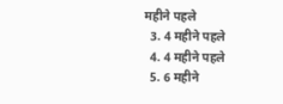महीने पहले
  3. 4 महीने पहले
  4. 4 महीने पहले
  5. 6 महीने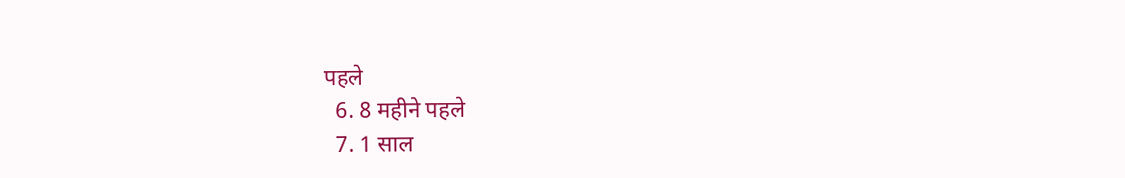पहले
  6. 8 महीने पहले
  7. 1 साल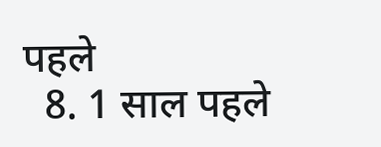पहले
  8. 1 साल पहले